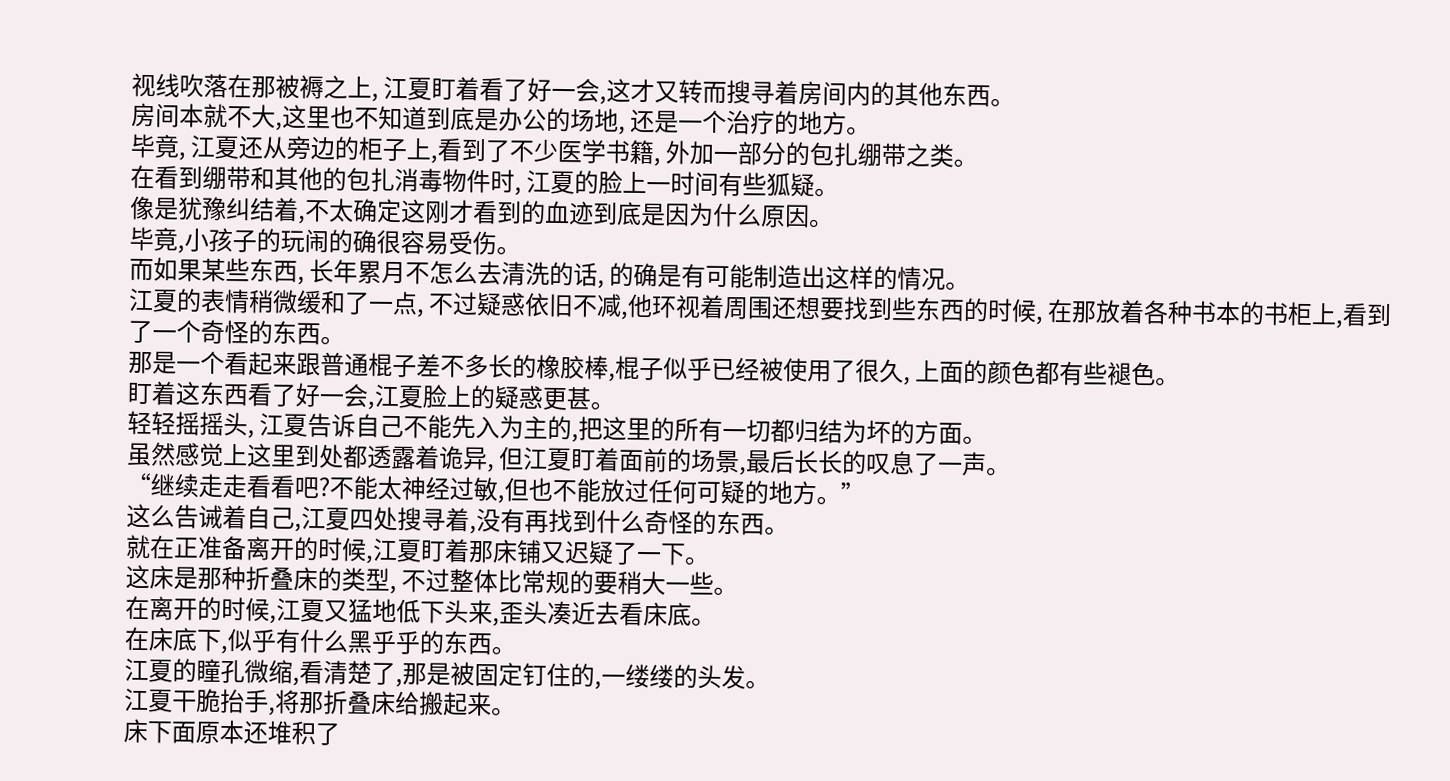视线吹落在那被褥之上, 江夏盯着看了好一会,这才又转而搜寻着房间内的其他东西。
房间本就不大,这里也不知道到底是办公的场地, 还是一个治疗的地方。
毕竟, 江夏还从旁边的柜子上,看到了不少医学书籍, 外加一部分的包扎绷带之类。
在看到绷带和其他的包扎消毒物件时, 江夏的脸上一时间有些狐疑。
像是犹豫纠结着,不太确定这刚才看到的血迹到底是因为什么原因。
毕竟,小孩子的玩闹的确很容易受伤。
而如果某些东西, 长年累月不怎么去清洗的话, 的确是有可能制造出这样的情况。
江夏的表情稍微缓和了一点, 不过疑惑依旧不减,他环视着周围还想要找到些东西的时候, 在那放着各种书本的书柜上,看到了一个奇怪的东西。
那是一个看起来跟普通棍子差不多长的橡胶棒,棍子似乎已经被使用了很久, 上面的颜色都有些褪色。
盯着这东西看了好一会,江夏脸上的疑惑更甚。
轻轻摇摇头, 江夏告诉自己不能先入为主的,把这里的所有一切都归结为坏的方面。
虽然感觉上这里到处都透露着诡异, 但江夏盯着面前的场景,最后长长的叹息了一声。
“继续走走看看吧?不能太神经过敏,但也不能放过任何可疑的地方。”
这么告诫着自己,江夏四处搜寻着,没有再找到什么奇怪的东西。
就在正准备离开的时候,江夏盯着那床铺又迟疑了一下。
这床是那种折叠床的类型, 不过整体比常规的要稍大一些。
在离开的时候,江夏又猛地低下头来,歪头凑近去看床底。
在床底下,似乎有什么黑乎乎的东西。
江夏的瞳孔微缩,看清楚了,那是被固定钉住的,一缕缕的头发。
江夏干脆抬手,将那折叠床给搬起来。
床下面原本还堆积了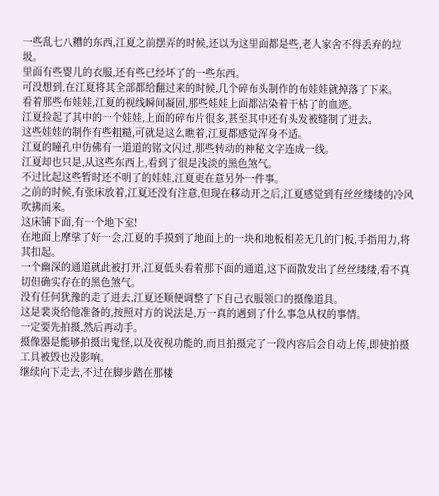一些乱七八糟的东西,江夏之前摆弄的时候,还以为这里面都是些,老人家舍不得丢弃的垃圾。
里面有些婴儿的衣服,还有些已经坏了的一些东西。
可没想到,在江夏将其全部都给翻过来的时候,几个碎布头制作的布娃娃就掉落了下来。
看着那些布娃娃,江夏的视线瞬间凝固,那些娃娃上面都沾染着干枯了的血迹。
江夏捡起了其中的一个娃娃,上面的碎布片很多,甚至其中还有头发被缝制了进去。
这些娃娃的制作有些粗糙,可就是这么瞧着,江夏都感觉浑身不适。
江夏的瞳孔中仿佛有一道道的铭文闪过,那些转动的神秘文字连成一线。
江夏却也只是,从这些东西上,看到了很是浅淡的黑色煞气。
不过比起这些暂时还不明了的娃娃,江夏更在意另外一件事。
之前的时候,有张床放着,江夏还没有注意,但现在移动开之后,江夏感觉到有丝丝缕缕的冷风吹拂而来。
这床铺下面,有一个地下室!
在地面上摩挲了好一会,江夏的手摸到了地面上的一块和地板相差无几的门板,手指用力,将其扣起。
一个幽深的通道就此被打开,江夏低头看着那下面的通道,这下面散发出了丝丝缕缕,看不真切但确实存在的黑色煞气。
没有任何犹豫的走了进去,江夏还顺便调整了下自己衣服领口的摄像道具。
这是裴炎给他准备的,按照对方的说法是,万一真的遇到了什么事急从权的事情。
一定要先拍摄,然后再动手。
摄像器是能够拍摄出鬼怪,以及夜视功能的,而且拍摄完了一段内容后会自动上传,即使拍摄工具被毁也没影响。
继续向下走去,不过在脚步踏在那楼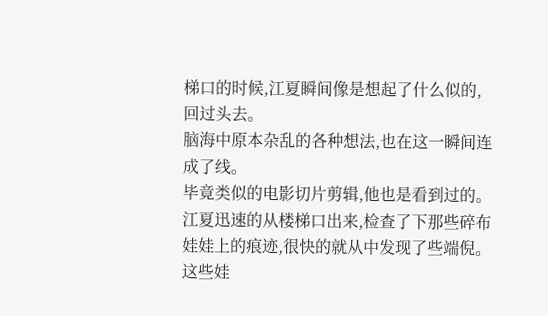梯口的时候,江夏瞬间像是想起了什么似的,回过头去。
脑海中原本杂乱的各种想法,也在这一瞬间连成了线。
毕竟类似的电影切片剪辑,他也是看到过的。
江夏迅速的从楼梯口出来,检查了下那些碎布娃娃上的痕迹,很快的就从中发现了些端倪。
这些娃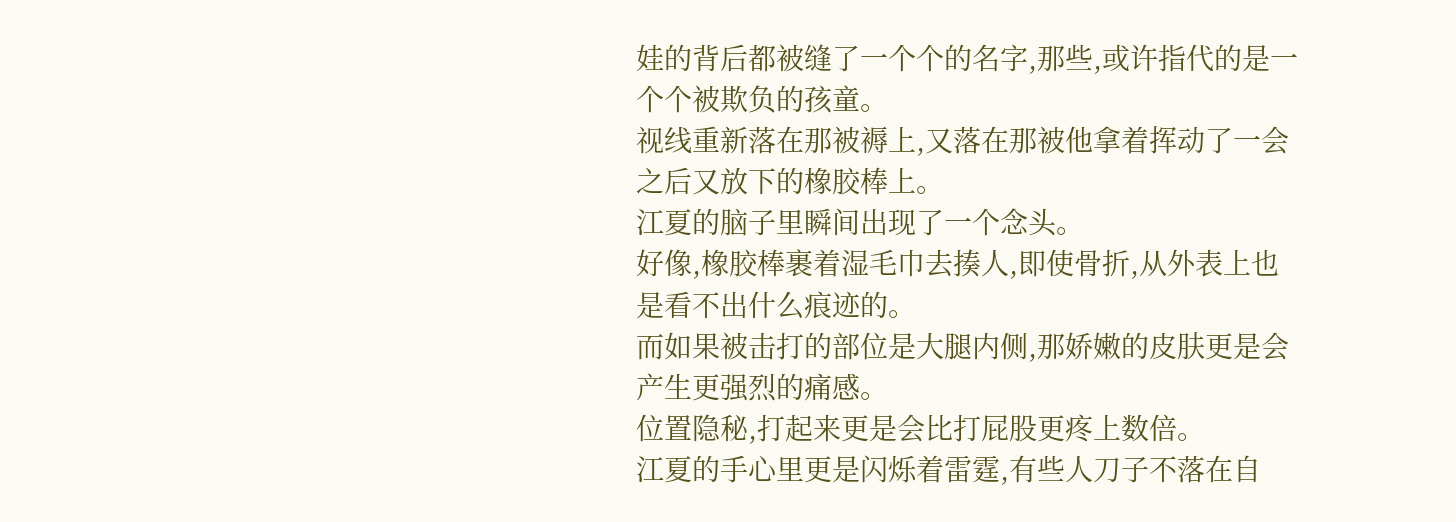娃的背后都被缝了一个个的名字,那些,或许指代的是一个个被欺负的孩童。
视线重新落在那被褥上,又落在那被他拿着挥动了一会之后又放下的橡胶棒上。
江夏的脑子里瞬间出现了一个念头。
好像,橡胶棒裹着湿毛巾去揍人,即使骨折,从外表上也是看不出什么痕迹的。
而如果被击打的部位是大腿内侧,那娇嫩的皮肤更是会产生更强烈的痛感。
位置隐秘,打起来更是会比打屁股更疼上数倍。
江夏的手心里更是闪烁着雷霆,有些人刀子不落在自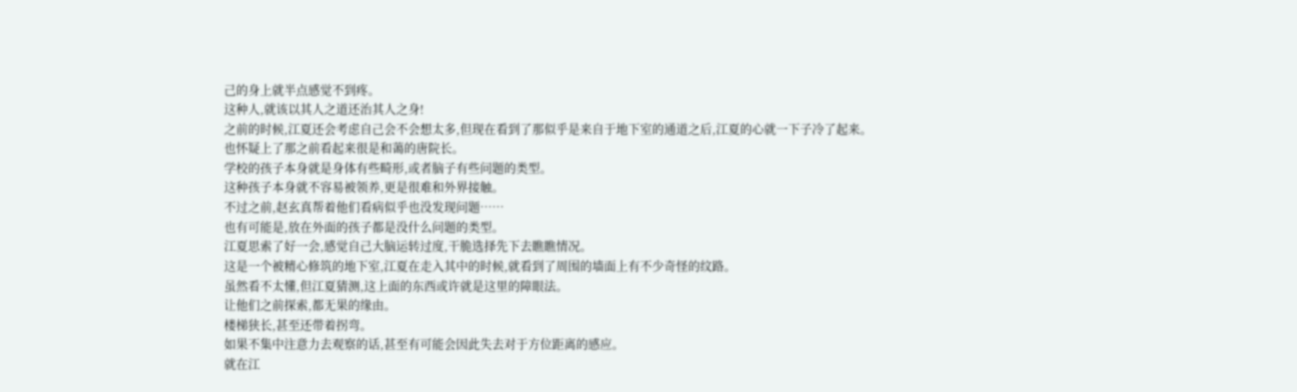己的身上就半点感觉不到疼。
这种人,就该以其人之道还治其人之身!
之前的时候,江夏还会考虑自己会不会想太多,但现在看到了那似乎是来自于地下室的通道之后,江夏的心就一下子冷了起来。
也怀疑上了那之前看起来很是和蔼的唐院长。
学校的孩子本身就是身体有些畸形,或者脑子有些问题的类型。
这种孩子本身就不容易被领养,更是很难和外界接触。
不过之前,赵玄真帮着他们看病似乎也没发现问题……
也有可能是,放在外面的孩子都是没什么问题的类型。
江夏思索了好一会,感觉自己大脑运转过度,干脆选择先下去瞧瞧情况。
这是一个被精心修筑的地下室,江夏在走入其中的时候,就看到了周围的墙面上有不少奇怪的纹路。
虽然看不太懂,但江夏猜测,这上面的东西或许就是这里的障眼法。
让他们之前探索,都无果的缘由。
楼梯狭长,甚至还带着拐弯。
如果不集中注意力去观察的话,甚至有可能会因此失去对于方位距离的感应。
就在江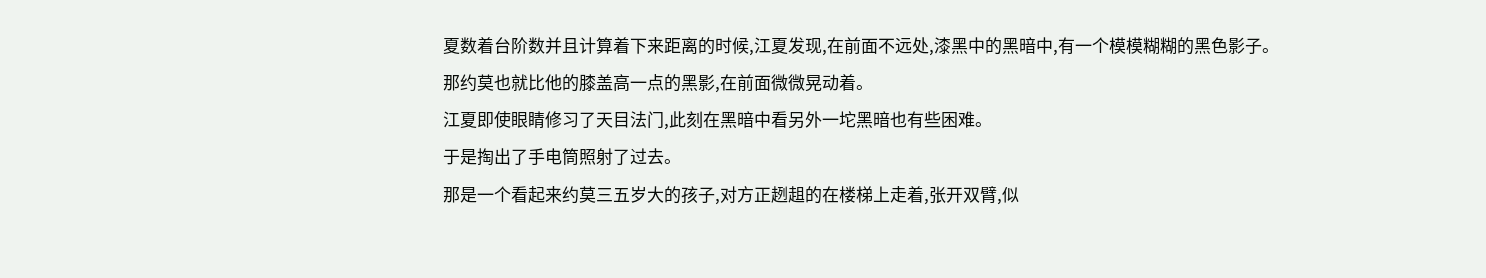夏数着台阶数并且计算着下来距离的时候,江夏发现,在前面不远处,漆黑中的黑暗中,有一个模模糊糊的黑色影子。
那约莫也就比他的膝盖高一点的黑影,在前面微微晃动着。
江夏即使眼睛修习了天目法门,此刻在黑暗中看另外一坨黑暗也有些困难。
于是掏出了手电筒照射了过去。
那是一个看起来约莫三五岁大的孩子,对方正趔趄的在楼梯上走着,张开双臂,似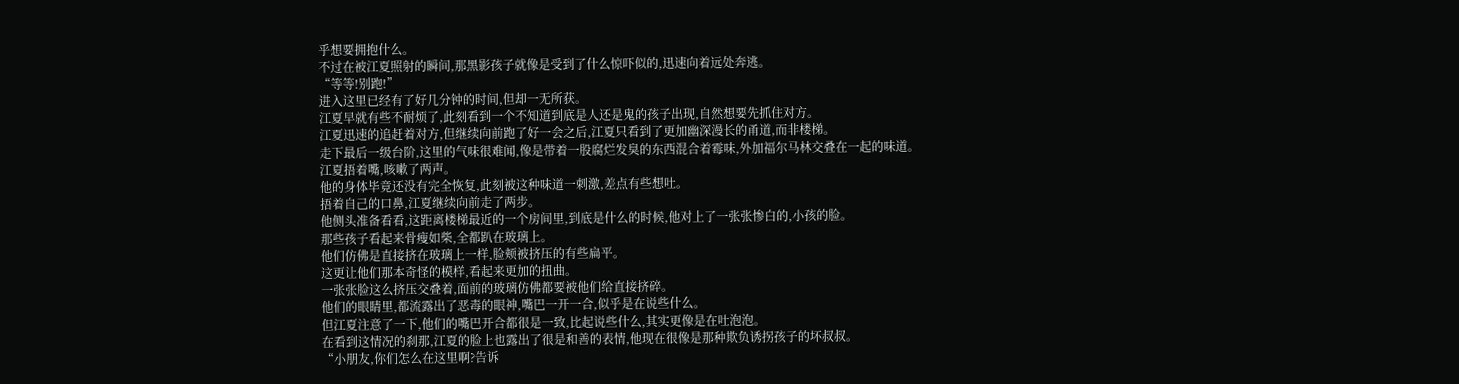乎想要拥抱什么。
不过在被江夏照射的瞬间,那黑影孩子就像是受到了什么惊吓似的,迅速向着远处奔逃。
“等等!别跑!”
进入这里已经有了好几分钟的时间,但却一无所获。
江夏早就有些不耐烦了,此刻看到一个不知道到底是人还是鬼的孩子出现,自然想要先抓住对方。
江夏迅速的追赶着对方,但继续向前跑了好一会之后,江夏只看到了更加幽深漫长的甬道,而非楼梯。
走下最后一级台阶,这里的气味很难闻,像是带着一股腐烂发臭的东西混合着霉味,外加福尔马林交叠在一起的味道。
江夏捂着嘴,咳嗽了两声。
他的身体毕竟还没有完全恢复,此刻被这种味道一刺激,差点有些想吐。
捂着自己的口鼻,江夏继续向前走了两步。
他侧头准备看看,这距离楼梯最近的一个房间里,到底是什么的时候,他对上了一张张惨白的,小孩的脸。
那些孩子看起来骨瘦如柴,全都趴在玻璃上。
他们仿佛是直接挤在玻璃上一样,脸颊被挤压的有些扁平。
这更让他们那本奇怪的模样,看起来更加的扭曲。
一张张脸这么挤压交叠着,面前的玻璃仿佛都要被他们给直接挤碎。
他们的眼睛里,都流露出了恶毒的眼神,嘴巴一开一合,似乎是在说些什么。
但江夏注意了一下,他们的嘴巴开合都很是一致,比起说些什么,其实更像是在吐泡泡。
在看到这情况的刹那,江夏的脸上也露出了很是和善的表情,他现在很像是那种欺负诱拐孩子的坏叔叔。
“小朋友,你们怎么在这里啊?告诉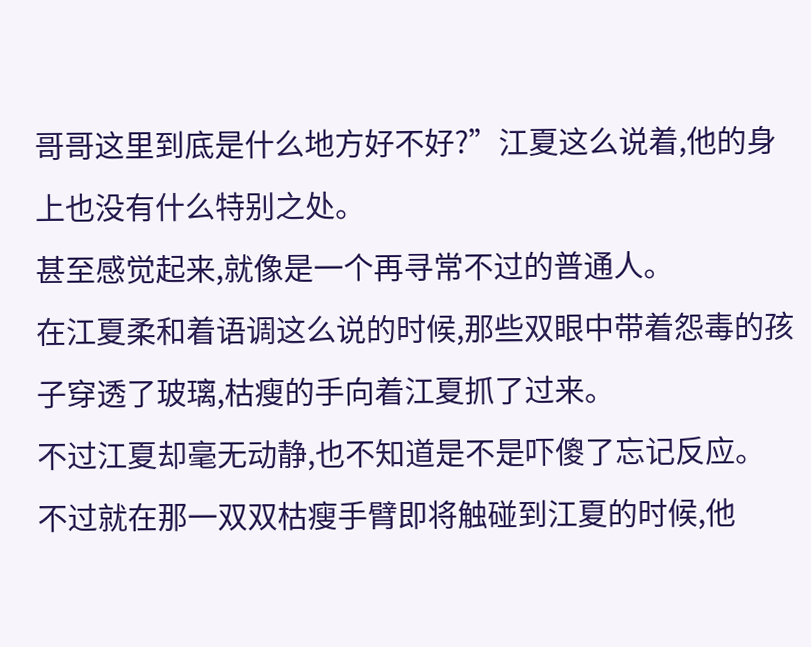哥哥这里到底是什么地方好不好?”江夏这么说着,他的身上也没有什么特别之处。
甚至感觉起来,就像是一个再寻常不过的普通人。
在江夏柔和着语调这么说的时候,那些双眼中带着怨毒的孩子穿透了玻璃,枯瘦的手向着江夏抓了过来。
不过江夏却毫无动静,也不知道是不是吓傻了忘记反应。
不过就在那一双双枯瘦手臂即将触碰到江夏的时候,他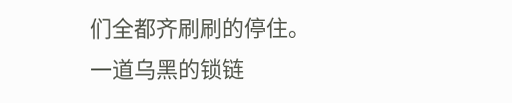们全都齐刷刷的停住。
一道乌黑的锁链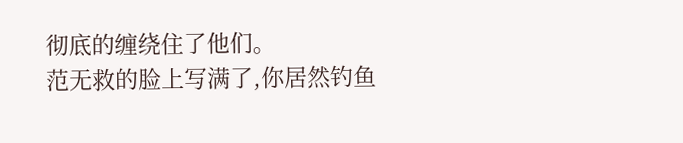彻底的缠绕住了他们。
范无救的脸上写满了,你居然钓鱼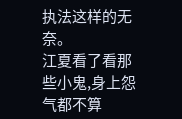执法这样的无奈。
江夏看了看那些小鬼,身上怨气都不算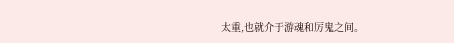太重,也就介于游魂和厉鬼之间。